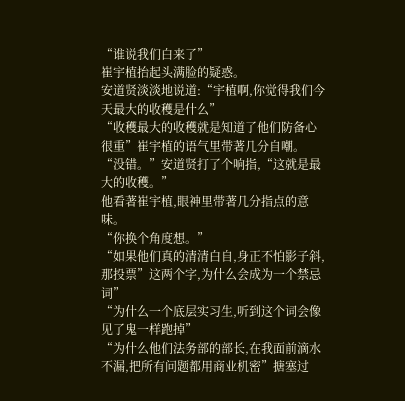“谁说我们白来了”
崔宇植抬起头满脸的疑惑。
安道贤淡淡地说道:“宇植啊,你觉得我们今天最大的收穫是什么”
“收穫最大的收穫就是知道了他们防备心很重”崔宇植的语气里带著几分自嘲。
“没错。”安道贤打了个响指,“这就是最大的收穫。”
他看著崔宇植,眼神里带著几分指点的意味。
“你换个角度想。”
“如果他们真的清清白自,身正不怕影子斜,那投票”这两个字,为什么会成为一个禁忌词”
“为什么一个底层实习生,听到这个词会像见了鬼一样跑掉”
“为什么他们法务部的部长,在我面前滴水不漏,把所有问题都用商业机密”搪塞过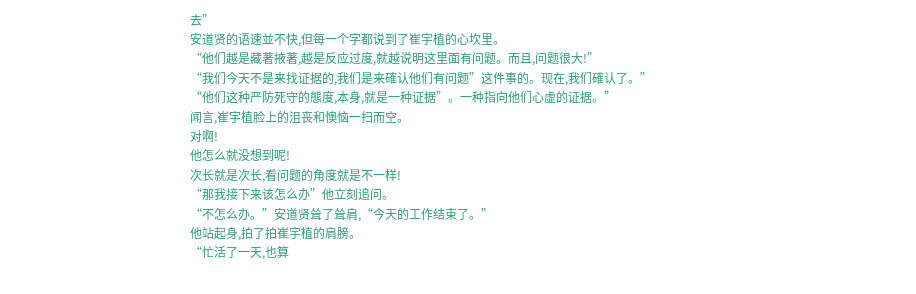去”
安道贤的语速並不快,但每一个字都说到了崔宇植的心坎里。
“他们越是藏著掖著,越是反应过度,就越说明这里面有问题。而且,问题很大!”
“我们今天不是来找证据的,我们是来確认他们有问题”这件事的。现在,我们確认了。”
“他们这种严防死守的態度,本身,就是一种证据”。一种指向他们心虚的证据。”
闻言,崔宇植脸上的沮丧和懊恼一扫而空。
对啊!
他怎么就没想到呢!
次长就是次长,看问题的角度就是不一样!
“那我接下来该怎么办”他立刻追问。
“不怎么办。”安道贤耸了耸肩,“今天的工作结束了。”
他站起身,拍了拍崔宇植的肩膀。
“忙活了一天,也算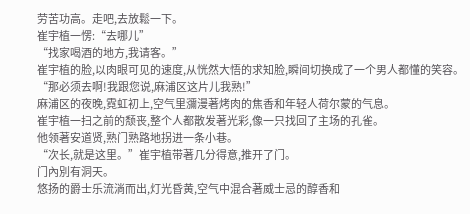劳苦功高。走吧,去放鬆一下。
崔宇植一愣:“去哪儿”
“找家喝酒的地方,我请客。”
崔宇植的脸,以肉眼可见的速度,从恍然大悟的求知脸,瞬间切换成了一个男人都懂的笑容。
“那必须去啊!我跟您说,麻浦区这片儿我熟!”
麻浦区的夜晚,霓虹初上,空气里瀰漫著烤肉的焦香和年轻人荷尔蒙的气息。
崔宇植一扫之前的颓丧,整个人都散发著光彩,像一只找回了主场的孔雀。
他领著安道贤,熟门熟路地拐进一条小巷。
“次长,就是这里。”崔宇植带著几分得意,推开了门。
门內別有洞天。
悠扬的爵士乐流淌而出,灯光昏黄,空气中混合著威士忌的醇香和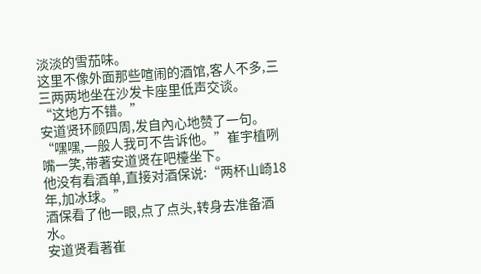淡淡的雪茄味。
这里不像外面那些喧闹的酒馆,客人不多,三三两两地坐在沙发卡座里低声交谈。
“这地方不错。”
安道贤环顾四周,发自內心地赞了一句。
“嘿嘿,一般人我可不告诉他。”崔宇植咧嘴一笑,带著安道贤在吧檯坐下。
他没有看酒单,直接对酒保说:“两杯山崎18年,加冰球。”
酒保看了他一眼,点了点头,转身去准备酒水。
安道贤看著崔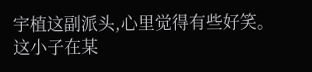宇植这副派头,心里觉得有些好笑。
这小子在某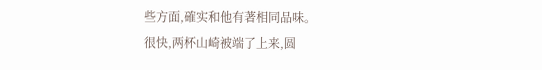些方面,確实和他有著相同品味。
很快,两杯山崎被端了上来,圆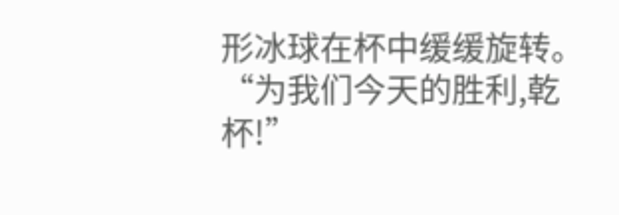形冰球在杯中缓缓旋转。
“为我们今天的胜利,乾杯!”